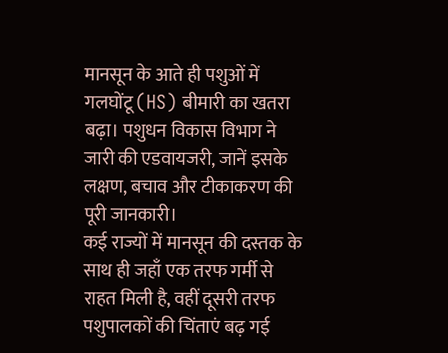मानसून के आते ही पशुओं में गलघोंटू (HS) बीमारी का खतरा बढ़ा। पशुधन विकास विभाग ने जारी की एडवायजरी, जानें इसके लक्षण, बचाव और टीकाकरण की पूरी जानकारी।
कई राज्यों में मानसून की दस्तक के साथ ही जहाँ एक तरफ गर्मी से राहत मिली है, वहीं दूसरी तरफ पशुपालकों की चिंताएं बढ़ गई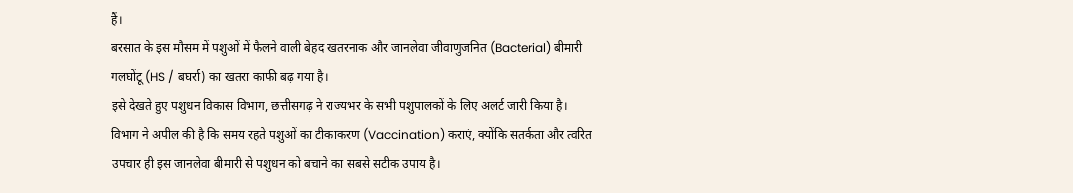हैं।
बरसात के इस मौसम में पशुओं में फैलने वाली बेहद खतरनाक और जानलेवा जीवाणुजनित (Bacterial) बीमारी गलघोंटू (HS / बघर्रा) का खतरा काफी बढ़ गया है।
इसे देखते हुए पशुधन विकास विभाग, छत्तीसगढ़ ने राज्यभर के सभी पशुपालकों के लिए अलर्ट जारी किया है।
विभाग ने अपील की है कि समय रहते पशुओं का टीकाकरण (Vaccination) कराएं, क्योंकि सतर्कता और त्वरित उपचार ही इस जानलेवा बीमारी से पशुधन को बचाने का सबसे सटीक उपाय है।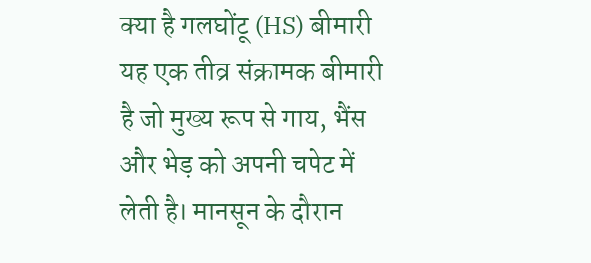क्या है गलघोंटू (HS) बीमारी
यह एक तीव्र संक्रामक बीमारी है जो मुख्य रूप से गाय, भैंस और भेड़ को अपनी चपेट में लेती है। मानसून के दौरान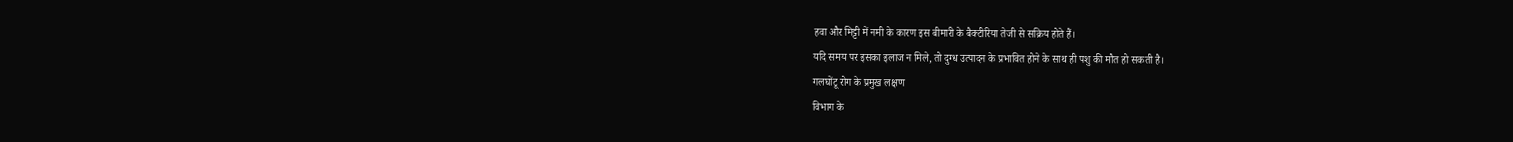हवा और मिट्टी में नमी के कारण इस बीमारी के बैक्टीरिया तेजी से सक्रिय होते हैं।
यदि समय पर इसका इलाज न मिले, तो दुग्ध उत्पादन के प्रभावित होने के साथ ही पशु की मौत हो सकती है।
गलघोंटू रोग के प्रमुख लक्षण
विभाग के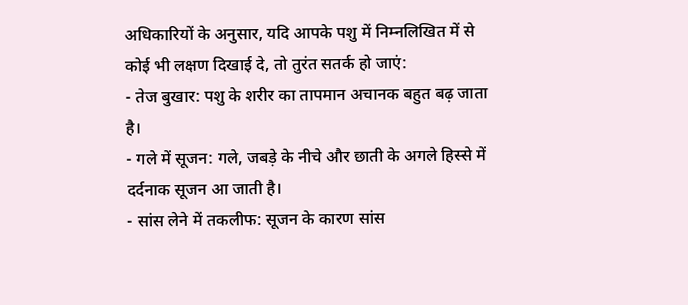अधिकारियों के अनुसार, यदि आपके पशु में निम्नलिखित में से कोई भी लक्षण दिखाई दे, तो तुरंत सतर्क हो जाएं:
- तेज बुखार: पशु के शरीर का तापमान अचानक बहुत बढ़ जाता है।
- गले में सूजन: गले, जबड़े के नीचे और छाती के अगले हिस्से में दर्दनाक सूजन आ जाती है।
- सांस लेने में तकलीफ: सूजन के कारण सांस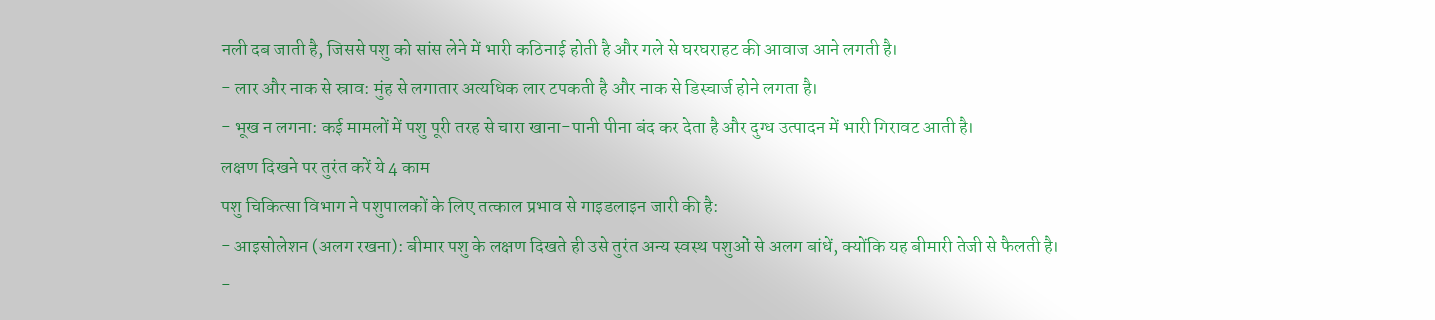नली दब जाती है, जिससे पशु को सांस लेने में भारी कठिनाई होती है और गले से घरघराहट की आवाज आने लगती है।
- लार और नाक से स्राव: मुंह से लगातार अत्यधिक लार टपकती है और नाक से डिस्चार्ज होने लगता है।
- भूख न लगना: कई मामलों में पशु पूरी तरह से चारा खाना-पानी पीना बंद कर देता है और दुग्ध उत्पादन में भारी गिरावट आती है।
लक्षण दिखने पर तुरंत करें ये 4 काम
पशु चिकित्सा विभाग ने पशुपालकों के लिए तत्काल प्रभाव से गाइडलाइन जारी की है:
- आइसोलेशन (अलग रखना): बीमार पशु के लक्षण दिखते ही उसे तुरंत अन्य स्वस्थ पशुओं से अलग बांधें, क्योंकि यह बीमारी तेजी से फैलती है।
-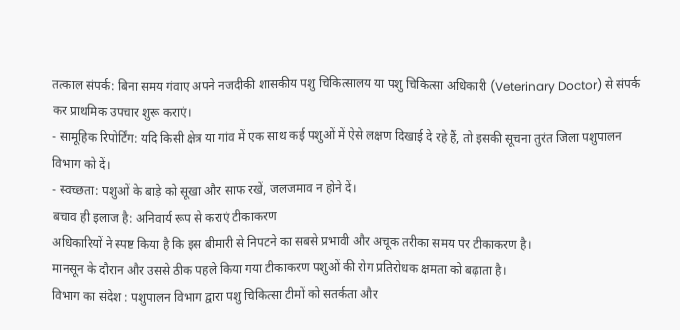तत्काल संपर्क: बिना समय गंवाए अपने नजदीकी शासकीय पशु चिकित्सालय या पशु चिकित्सा अधिकारी (Veterinary Doctor) से संपर्क कर प्राथमिक उपचार शुरू कराएं।
- सामूहिक रिपोर्टिंग: यदि किसी क्षेत्र या गांव में एक साथ कई पशुओं में ऐसे लक्षण दिखाई दे रहे हैं, तो इसकी सूचना तुरंत जिला पशुपालन विभाग को दें।
- स्वच्छता: पशुओं के बाड़े को सूखा और साफ रखें, जलजमाव न होने दें।
बचाव ही इलाज है: अनिवार्य रूप से कराएं टीकाकरण
अधिकारियों ने स्पष्ट किया है कि इस बीमारी से निपटने का सबसे प्रभावी और अचूक तरीका समय पर टीकाकरण है।
मानसून के दौरान और उससे ठीक पहले किया गया टीकाकरण पशुओं की रोग प्रतिरोधक क्षमता को बढ़ाता है।
विभाग का संदेश : पशुपालन विभाग द्वारा पशु चिकित्सा टीमों को सतर्कता और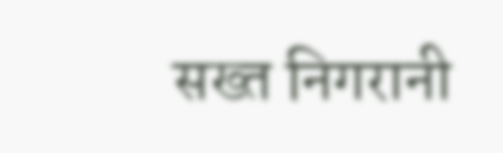सख्त निगरानी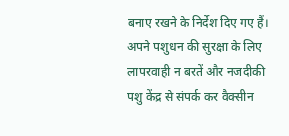बनाए रखने के निर्देश दिए गए हैं।
अपने पशुधन की सुरक्षा के लिए लापरवाही न बरतें और नजदीकी पशु केंद्र से संपर्क कर वैक्सीन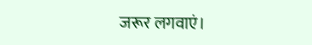जरूर लगवाएं।